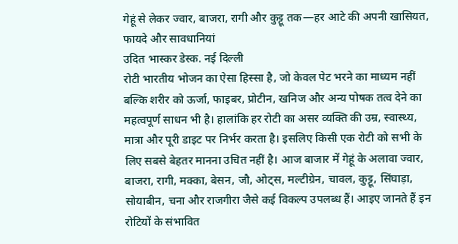गेहूं से लेकर ज्वार, बाजरा, रागी और कुट्टू तक—हर आटे की अपनी खासियत, फायदे और सावधानियां
उदित भास्कर डेस्क. नई दिल्ली
रोटी भारतीय भोजन का ऐसा हिस्सा है, जो केवल पेट भरने का माध्यम नहीं बल्कि शरीर को ऊर्जा, फाइबर, प्रोटीन, खनिज और अन्य पोषक तत्व देने का महत्वपूर्ण साधन भी है। हालांकि हर रोटी का असर व्यक्ति की उम्र, स्वास्थ्य, मात्रा और पूरी डाइट पर निर्भर करता है। इसलिए किसी एक रोटी को सभी के लिए सबसे बेहतर मानना उचित नहीं है। आज बाजार में गेहूं के अलावा ज्वार, बाजरा, रागी, मक्का, बेसन, जौ, ओट्स, मल्टीग्रेन, चावल, कुट्टू, सिंघाड़ा, सोयाबीन, चना और राजगीरा जैसे कई विकल्प उपलब्ध हैं। आइए जानते हैं इन रोटियों के संभावित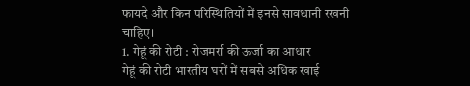फायदे और किन परिस्थितियों में इनसे सावधानी रखनी चाहिए।
1. गेहूं की रोटी : रोजमर्रा की ऊर्जा का आधार
गेहूं की रोटी भारतीय घरों में सबसे अधिक खाई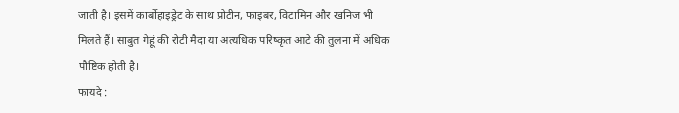जाती है। इसमें कार्बोहाइड्रेट के साथ प्रोटीन, फाइबर, विटामिन और खनिज भी मिलते हैं। साबुत गेहूं की रोटी मैदा या अत्यधिक परिष्कृत आटे की तुलना में अधिक पौष्टिक होती है।
फायदे :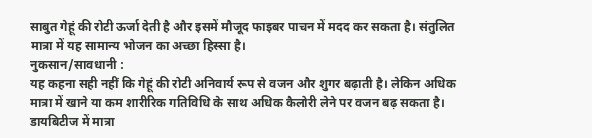साबुत गेहूं की रोटी ऊर्जा देती है और इसमें मौजूद फाइबर पाचन में मदद कर सकता है। संतुलित मात्रा में यह सामान्य भोजन का अच्छा हिस्सा है।
नुकसान/सावधानी :
यह कहना सही नहीं कि गेहूं की रोटी अनिवार्य रूप से वजन और शुगर बढ़ाती है। लेकिन अधिक मात्रा में खाने या कम शारीरिक गतिविधि के साथ अधिक कैलोरी लेने पर वजन बढ़ सकता है। डायबिटीज में मात्रा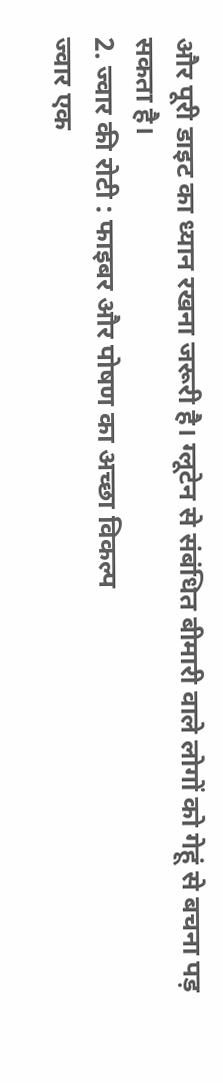और पूरी डाइट का ध्यान रखना जरूरी है। ग्लूटेन से संबंधित बीमारी वाले लोगों को गेहूं से बचना पड़ सकता है।
2. ज्वार की रोटी : फाइबर और पोषण का अच्छा विकल्प
ज्वार एक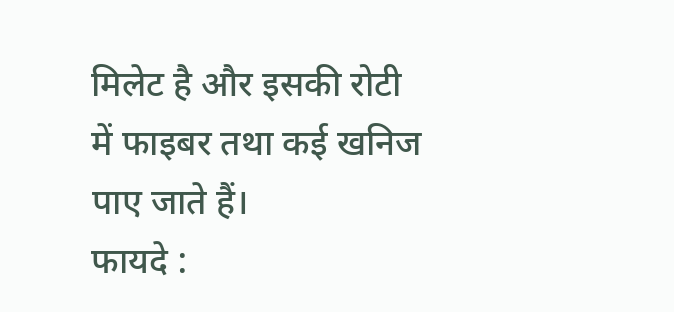मिलेट है और इसकी रोटी में फाइबर तथा कई खनिज पाए जाते हैं।
फायदे :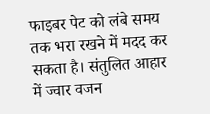फाइबर पेट को लंबे समय तक भरा रखने में मदद कर सकता है। संतुलित आहार में ज्वार वजन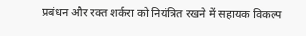प्रबंधन और रक्त शर्करा को नियंत्रित रखने में सहायक विकल्प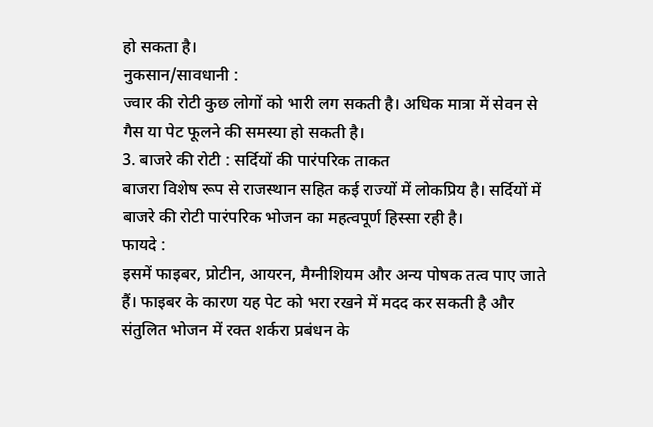हो सकता है।
नुकसान/सावधानी :
ज्वार की रोटी कुछ लोगों को भारी लग सकती है। अधिक मात्रा में सेवन से गैस या पेट फूलने की समस्या हो सकती है।
3. बाजरे की रोटी : सर्दियों की पारंपरिक ताकत
बाजरा विशेष रूप से राजस्थान सहित कई राज्यों में लोकप्रिय है। सर्दियों में बाजरे की रोटी पारंपरिक भोजन का महत्वपूर्ण हिस्सा रही है।
फायदे :
इसमें फाइबर, प्रोटीन, आयरन, मैग्नीशियम और अन्य पोषक तत्व पाए जाते हैं। फाइबर के कारण यह पेट को भरा रखने में मदद कर सकती है और संतुलित भोजन में रक्त शर्करा प्रबंधन के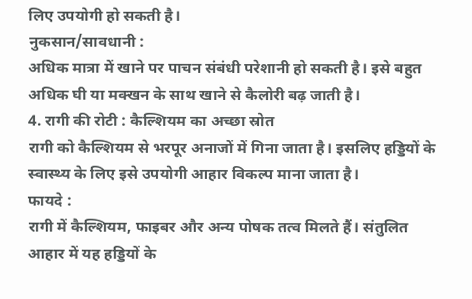लिए उपयोगी हो सकती है।
नुकसान/सावधानी :
अधिक मात्रा में खाने पर पाचन संबंधी परेशानी हो सकती है। इसे बहुत अधिक घी या मक्खन के साथ खाने से कैलोरी बढ़ जाती है।
4. रागी की रोटी : कैल्शियम का अच्छा स्रोत
रागी को कैल्शियम से भरपूर अनाजों में गिना जाता है। इसलिए हड्डियों के स्वास्थ्य के लिए इसे उपयोगी आहार विकल्प माना जाता है।
फायदे :
रागी में कैल्शियम, फाइबर और अन्य पोषक तत्व मिलते हैं। संतुलित आहार में यह हड्डियों के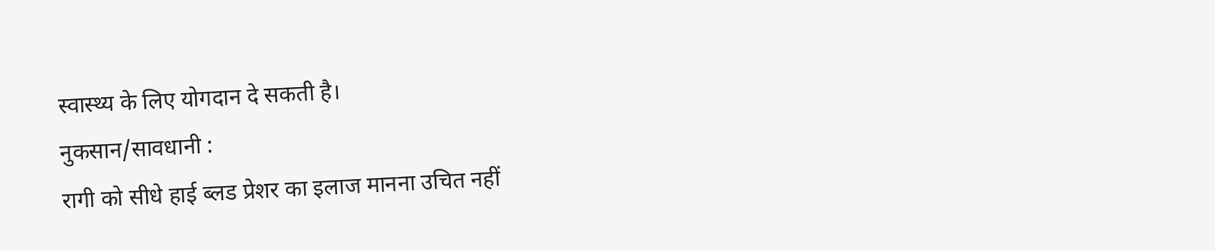स्वास्थ्य के लिए योगदान दे सकती है।
नुकसान/सावधानी :
रागी को सीधे हाई ब्लड प्रेशर का इलाज मानना उचित नहीं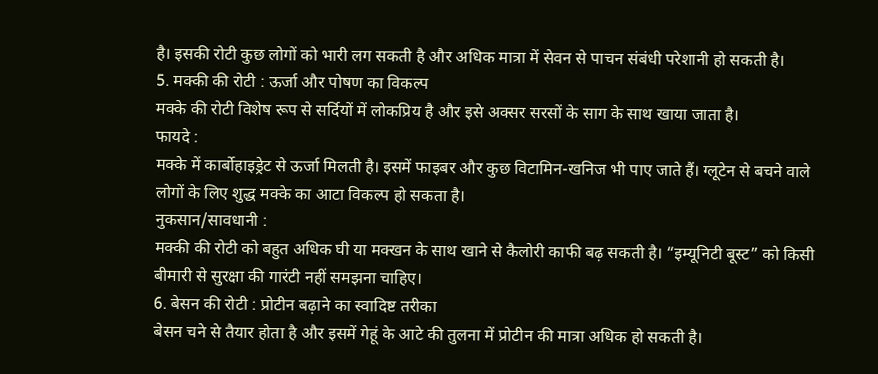है। इसकी रोटी कुछ लोगों को भारी लग सकती है और अधिक मात्रा में सेवन से पाचन संबंधी परेशानी हो सकती है।
5. मक्की की रोटी : ऊर्जा और पोषण का विकल्प
मक्के की रोटी विशेष रूप से सर्दियों में लोकप्रिय है और इसे अक्सर सरसों के साग के साथ खाया जाता है।
फायदे :
मक्के में कार्बोहाइड्रेट से ऊर्जा मिलती है। इसमें फाइबर और कुछ विटामिन-खनिज भी पाए जाते हैं। ग्लूटेन से बचने वाले लोगों के लिए शुद्ध मक्के का आटा विकल्प हो सकता है।
नुकसान/सावधानी :
मक्की की रोटी को बहुत अधिक घी या मक्खन के साथ खाने से कैलोरी काफी बढ़ सकती है। “इम्यूनिटी बूस्ट” को किसी बीमारी से सुरक्षा की गारंटी नहीं समझना चाहिए।
6. बेसन की रोटी : प्रोटीन बढ़ाने का स्वादिष्ट तरीका
बेसन चने से तैयार होता है और इसमें गेहूं के आटे की तुलना में प्रोटीन की मात्रा अधिक हो सकती है।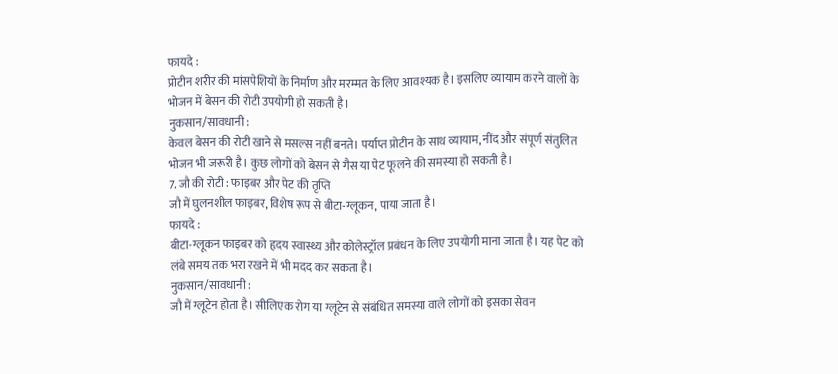फायदे :
प्रोटीन शरीर की मांसपेशियों के निर्माण और मरम्मत के लिए आवश्यक है। इसलिए व्यायाम करने वालों के भोजन में बेसन की रोटी उपयोगी हो सकती है।
नुकसान/सावधानी :
केवल बेसन की रोटी खाने से मसल्स नहीं बनते। पर्याप्त प्रोटीन के साथ व्यायाम, नींद और संपूर्ण संतुलित भोजन भी जरूरी है। कुछ लोगों को बेसन से गैस या पेट फूलने की समस्या हो सकती है।
7. जौ की रोटी : फाइबर और पेट की तृप्ति
जौ में घुलनशील फाइबर, विशेष रूप से बीटा-ग्लूकन, पाया जाता है।
फायदे :
बीटा-ग्लूकन फाइबर को हृदय स्वास्थ्य और कोलेस्ट्रॉल प्रबंधन के लिए उपयोगी माना जाता है। यह पेट को लंबे समय तक भरा रखने में भी मदद कर सकता है।
नुकसान/सावधानी :
जौ में ग्लूटेन होता है। सीलिएक रोग या ग्लूटेन से संबंधित समस्या वाले लोगों को इसका सेवन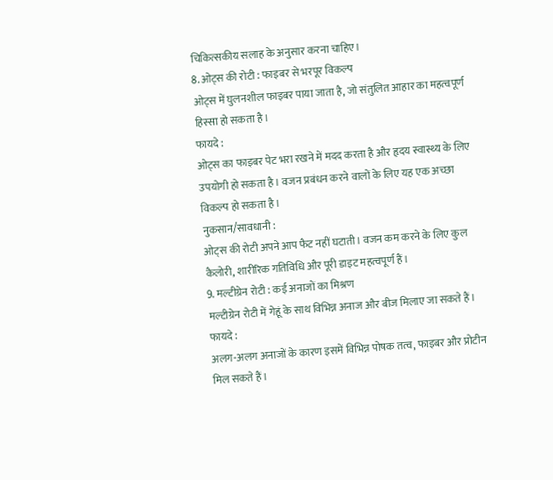चिकित्सकीय सलाह के अनुसार करना चाहिए।
8. ओट्स की रोटी : फाइबर से भरपूर विकल्प
ओट्स में घुलनशील फाइबर पाया जाता है, जो संतुलित आहार का महत्वपूर्ण हिस्सा हो सकता है।
फायदे :
ओट्स का फाइबर पेट भरा रखने में मदद करता है और हृदय स्वास्थ्य के लिए उपयोगी हो सकता है। वजन प्रबंधन करने वालों के लिए यह एक अच्छा विकल्प हो सकता है।
नुकसान/सावधानी :
ओट्स की रोटी अपने आप फैट नहीं घटाती। वजन कम करने के लिए कुल कैलोरी, शारीरिक गतिविधि और पूरी डाइट महत्वपूर्ण हैं।
9. मल्टीग्रेन रोटी : कई अनाजों का मिश्रण
मल्टीग्रेन रोटी में गेहूं के साथ विभिन्न अनाज और बीज मिलाए जा सकते हैं।
फायदे :
अलग-अलग अनाजों के कारण इसमें विभिन्न पोषक तत्व, फाइबर और प्रोटीन मिल सकते हैं।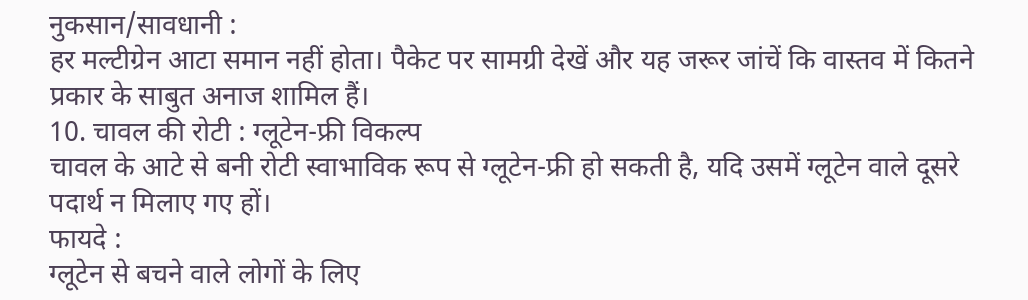नुकसान/सावधानी :
हर मल्टीग्रेन आटा समान नहीं होता। पैकेट पर सामग्री देखें और यह जरूर जांचें कि वास्तव में कितने प्रकार के साबुत अनाज शामिल हैं।
10. चावल की रोटी : ग्लूटेन-फ्री विकल्प
चावल के आटे से बनी रोटी स्वाभाविक रूप से ग्लूटेन-फ्री हो सकती है, यदि उसमें ग्लूटेन वाले दूसरे पदार्थ न मिलाए गए हों।
फायदे :
ग्लूटेन से बचने वाले लोगों के लिए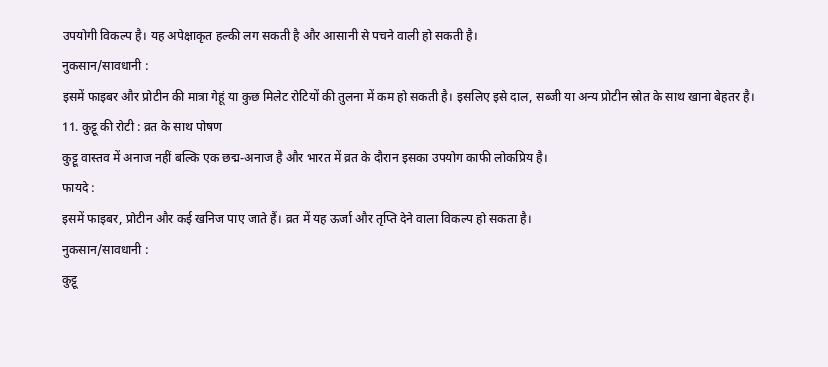उपयोगी विकल्प है। यह अपेक्षाकृत हल्की लग सकती है और आसानी से पचने वाली हो सकती है।
नुकसान/सावधानी :
इसमें फाइबर और प्रोटीन की मात्रा गेहूं या कुछ मिलेट रोटियों की तुलना में कम हो सकती है। इसलिए इसे दाल, सब्जी या अन्य प्रोटीन स्रोत के साथ खाना बेहतर है।
11. कुट्टू की रोटी : व्रत के साथ पोषण
कुट्टू वास्तव में अनाज नहीं बल्कि एक छद्म-अनाज है और भारत में व्रत के दौरान इसका उपयोग काफी लोकप्रिय है।
फायदे :
इसमें फाइबर, प्रोटीन और कई खनिज पाए जाते हैं। व्रत में यह ऊर्जा और तृप्ति देने वाला विकल्प हो सकता है।
नुकसान/सावधानी :
कुट्टू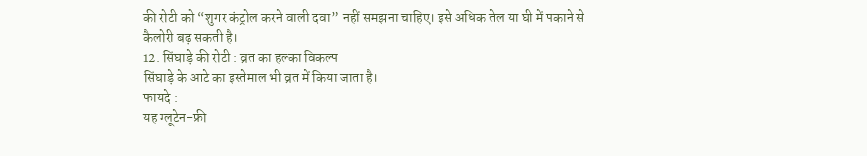की रोटी को “शुगर कंट्रोल करने वाली दवा” नहीं समझना चाहिए। इसे अधिक तेल या घी में पकाने से कैलोरी बढ़ सकती है।
12. सिंघाड़े की रोटी : व्रत का हल्का विकल्प
सिंघाड़े के आटे का इस्तेमाल भी व्रत में किया जाता है।
फायदे :
यह ग्लूटेन-फ्री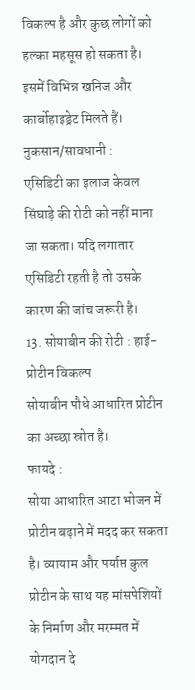विकल्प है और कुछ लोगों को हल्का महसूस हो सकता है। इसमें विभिन्न खनिज और कार्बोहाइड्रेट मिलते हैं।
नुकसान/सावधानी :
एसिडिटी का इलाज केवल सिंघाड़े की रोटी को नहीं माना जा सकता। यदि लगातार एसिडिटी रहती है तो उसके कारण की जांच जरूरी है।
13. सोयाबीन की रोटी : हाई-प्रोटीन विकल्प
सोयाबीन पौधे आधारित प्रोटीन का अच्छा स्रोत है।
फायदे :
सोया आधारित आटा भोजन में प्रोटीन बढ़ाने में मदद कर सकता है। व्यायाम और पर्याप्त कुल प्रोटीन के साथ यह मांसपेशियों के निर्माण और मरम्मत में योगदान दे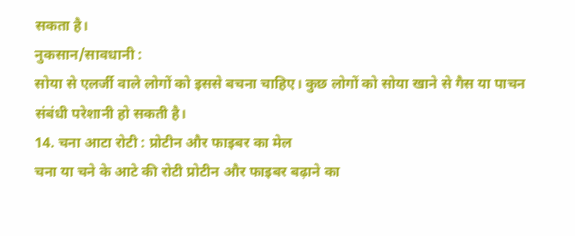सकता है।
नुकसान/सावधानी :
सोया से एलर्जी वाले लोगों को इससे बचना चाहिए। कुछ लोगों को सोया खाने से गैस या पाचन संबंधी परेशानी हो सकती है।
14. चना आटा रोटी : प्रोटीन और फाइबर का मेल
चना या चने के आटे की रोटी प्रोटीन और फाइबर बढ़ाने का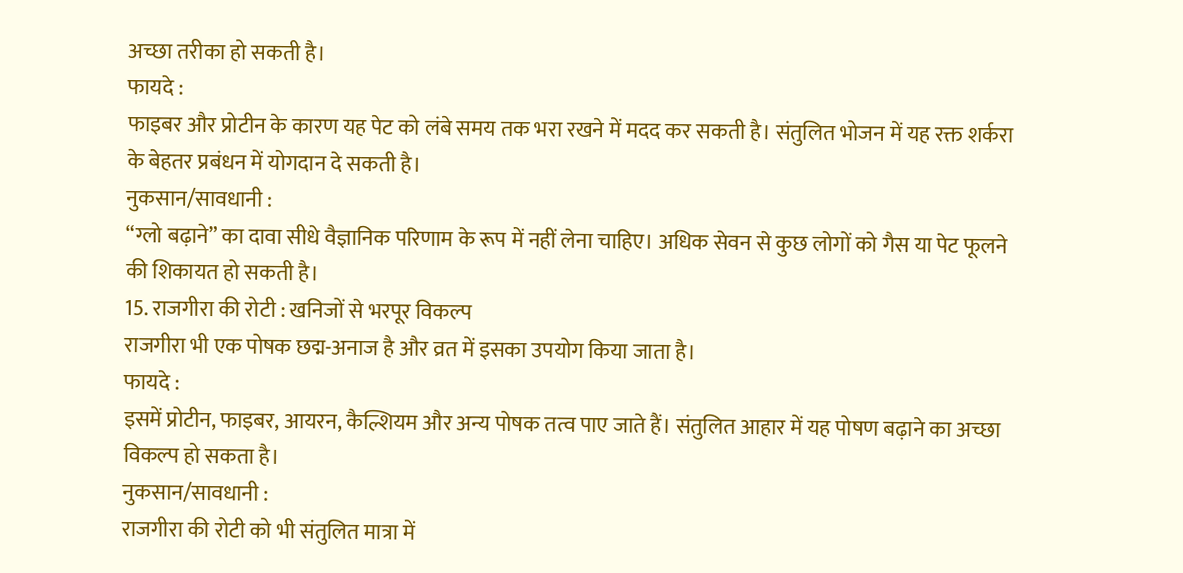अच्छा तरीका हो सकती है।
फायदे :
फाइबर और प्रोटीन के कारण यह पेट को लंबे समय तक भरा रखने में मदद कर सकती है। संतुलित भोजन में यह रक्त शर्करा के बेहतर प्रबंधन में योगदान दे सकती है।
नुकसान/सावधानी :
“ग्लो बढ़ाने” का दावा सीधे वैज्ञानिक परिणाम के रूप में नहीं लेना चाहिए। अधिक सेवन से कुछ लोगों को गैस या पेट फूलने की शिकायत हो सकती है।
15. राजगीरा की रोटी : खनिजों से भरपूर विकल्प
राजगीरा भी एक पोषक छद्म-अनाज है और व्रत में इसका उपयोग किया जाता है।
फायदे :
इसमें प्रोटीन, फाइबर, आयरन, कैल्शियम और अन्य पोषक तत्व पाए जाते हैं। संतुलित आहार में यह पोषण बढ़ाने का अच्छा विकल्प हो सकता है।
नुकसान/सावधानी :
राजगीरा की रोटी को भी संतुलित मात्रा में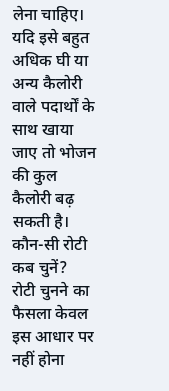लेना चाहिए। यदि इसे बहुत अधिक घी या अन्य कैलोरी वाले पदार्थों के साथ खाया जाए तो भोजन की कुल कैलोरी बढ़ सकती है।
कौन-सी रोटी कब चुनें?
रोटी चुनने का फैसला केवल इस आधार पर नहीं होना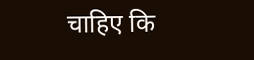चाहिए कि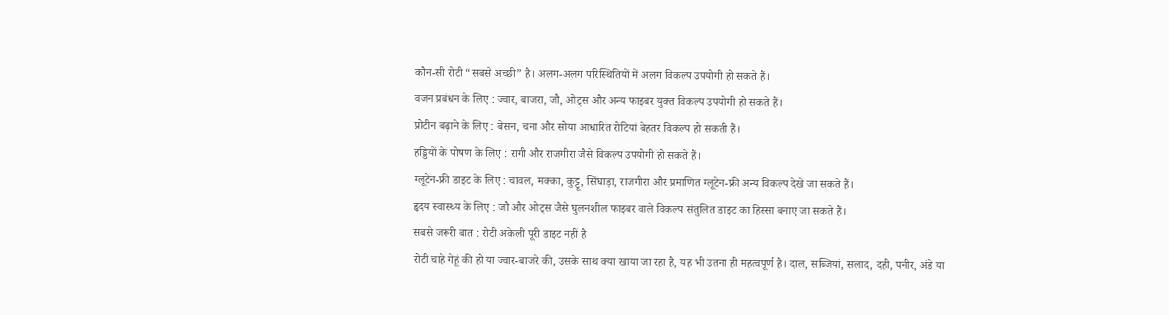कौन-सी रोटी “सबसे अच्छी” है। अलग-अलग परिस्थितियों में अलग विकल्प उपयोगी हो सकते हैं।
वजन प्रबंधन के लिए : ज्वार, बाजरा, जौ, ओट्स और अन्य फाइबर युक्त विकल्प उपयोगी हो सकते हैं।
प्रोटीन बढ़ाने के लिए : बेसन, चना और सोया आधारित रोटियां बेहतर विकल्प हो सकती हैं।
हड्डियों के पोषण के लिए : रागी और राजगीरा जैसे विकल्प उपयोगी हो सकते हैं।
ग्लूटेन-फ्री डाइट के लिए : चावल, मक्का, कुट्टू, सिंघाड़ा, राजगीरा और प्रमाणित ग्लूटेन-फ्री अन्य विकल्प देखे जा सकते हैं।
हृदय स्वास्थ्य के लिए : जौ और ओट्स जैसे घुलनशील फाइबर वाले विकल्प संतुलित डाइट का हिस्सा बनाए जा सकते हैं।
सबसे जरूरी बात : रोटी अकेली पूरी डाइट नहीं है
रोटी चाहे गेहूं की हो या ज्वार-बाजरे की, उसके साथ क्या खाया जा रहा है, यह भी उतना ही महत्वपूर्ण है। दाल, सब्जियां, सलाद, दही, पनीर, अंडे या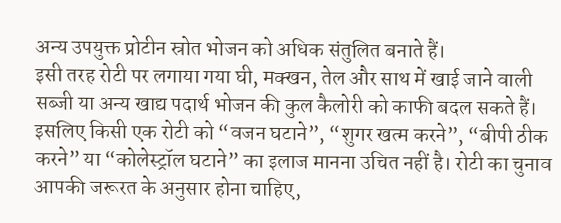अन्य उपयुक्त प्रोटीन स्रोत भोजन को अधिक संतुलित बनाते हैं।
इसी तरह रोटी पर लगाया गया घी, मक्खन, तेल और साथ में खाई जाने वाली सब्जी या अन्य खाद्य पदार्थ भोजन की कुल कैलोरी को काफी बदल सकते हैं।
इसलिए किसी एक रोटी को “वजन घटाने”, “शुगर खत्म करने”, “बीपी ठीक करने” या “कोलेस्ट्रॉल घटाने” का इलाज मानना उचित नहीं है। रोटी का चुनाव आपकी जरूरत के अनुसार होना चाहिए,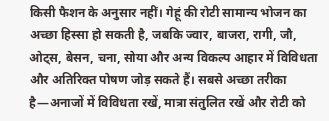किसी फैशन के अनुसार नहीं। गेहूं की रोटी सामान्य भोजन का अच्छा हिस्सा हो सकती है, जबकि ज्वार, बाजरा, रागी, जौ, ओट्स, बेसन, चना, सोया और अन्य विकल्प आहार में विविधता और अतिरिक्त पोषण जोड़ सकते हैं। सबसे अच्छा तरीका है—अनाजों में विविधता रखें, मात्रा संतुलित रखें और रोटी को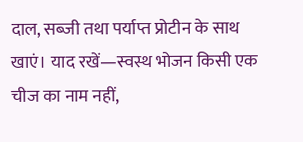दाल, सब्जी तथा पर्याप्त प्रोटीन के साथ खाएं। याद रखें—स्वस्थ भोजन किसी एक चीज का नाम नहीं,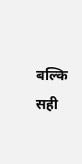बल्कि सही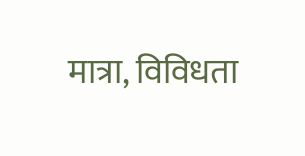मात्रा, विविधता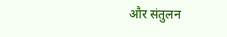और संतुलन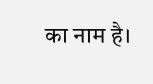का नाम है।